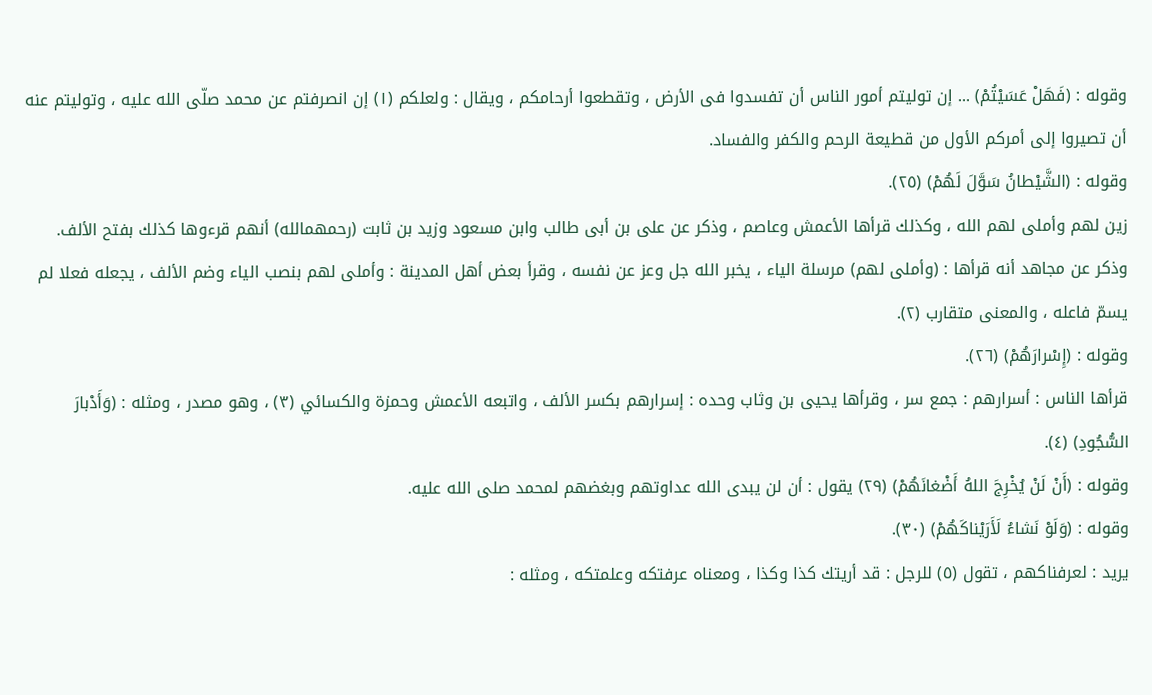وقوله : (فَهَلْ عَسَيْتُمْ) ... إن توليتم أمور الناس أن تفسدوا فى الأرض ، وتقطعوا أرحامكم ، ويقال : ولعلكم (١) إن انصرفتم عن محمد صلّى الله عليه ، وتوليتم عنه أن تصيروا إلى أمركم الأول من قطيعة الرحم والكفر والفساد.
وقوله : (الشَّيْطانُ سَوَّلَ لَهُمْ) (٢٥).
زين لهم وأملى لهم الله ، وكذلك قرأها الأعمش وعاصم ، وذكر عن على بن أبى طالب وابن مسعود وزيد بن ثابت (رحمهمالله) أنهم قرءوها كذلك بفتح الألف.
وذكر عن مجاهد أنه قرأها : (وأملى لهم) مرسلة الياء ، يخبر الله جل وعز عن نفسه ، وقرأ بعض أهل المدينة : وأملى لهم بنصب الياء وضم الألف ، يجعله فعلا لم يسمّ فاعله ، والمعنى متقارب (٢).
وقوله : (إِسْرارَهُمْ) (٢٦).
قرأها الناس : أسرارهم : جمع سر ، وقرأها يحيى بن وثاب وحده : إسرارهم بكسر الألف ، واتبعه الأعمش وحمزة والكسائي (٣) ، وهو مصدر ، ومثله : (وَأَدْبارَ السُّجُودِ) (٤).
وقوله : (أَنْ لَنْ يُخْرِجَ اللهُ أَضْغانَهُمْ) (٢٩) يقول : أن لن يبدى الله عداوتهم وبغضهم لمحمد صلى الله عليه.
وقوله : (وَلَوْ نَشاءُ لَأَرَيْناكَهُمْ) (٣٠).
يريد : لعرفناكهم ، تقول (٥) للرجل : قد أريتك كذا وكذا ، ومعناه عرفتكه وعلمتكه ، ومثله :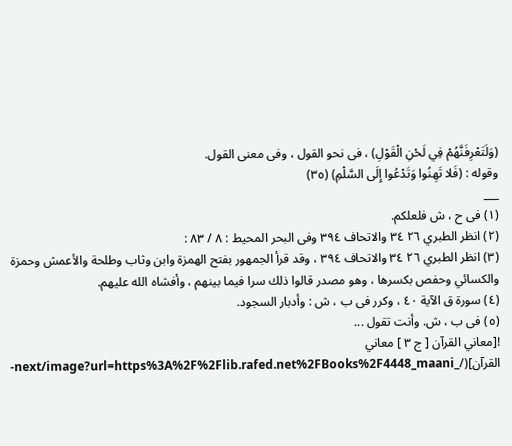(وَلَتَعْرِفَنَّهُمْ فِي لَحْنِ الْقَوْلِ) ، فى نحو القول ، وفى معنى القول.
وقوله : (فَلا تَهِنُوا وَتَدْعُوا إِلَى السَّلْمِ) (٣٥)
___
(١) فى ح ، ش فلعلكم.
(٢) انظر الطبري ٢٦ ٣٤ والاتحاف ٣٩٤ وفى البحر المحيط : ٨ / ٨٣ :
(٣) انظر الطبري ٢٦ ٣٤ والاتحاف ٣٩٤ ، وقد قرأ الجمهور بفتح الهمزة وابن وثاب وطلحة والأعمش وحمزة والكسائي وحفص بكسرها ، وهو مصدر قالوا ذلك سرا فيما بينهم ، وأفشاه الله عليهم.
(٤) سورة ق الآية ٤٠ ، وكرر فى ب ، ش : وأدبار السجود.
(٥) فى ب ، ش. وأنت تقول ...
![معاني القرآن [ ج ٣ ] معاني القرآن](/_next/image?url=https%3A%2F%2Flib.rafed.net%2FBooks%2F4448_maani-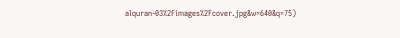alquran-03%2Fimages%2Fcover.jpg&w=640&q=75)